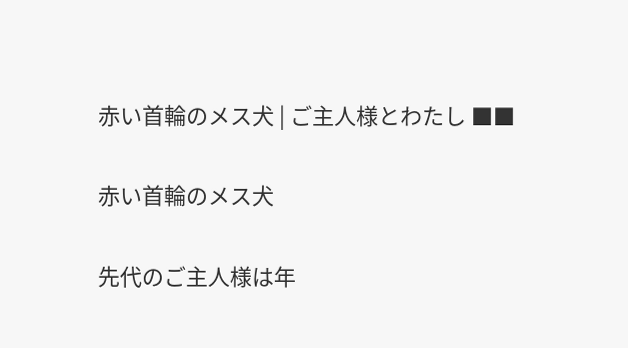赤い首輪のメス犬 | ご主人様とわたし ■■

赤い首輪のメス犬

先代のご主人様は年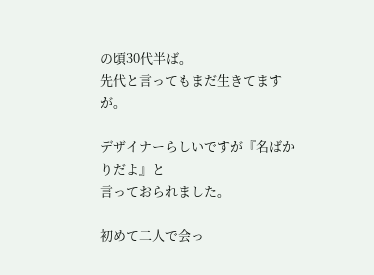の頃30代半ば。
先代と言ってもまだ生きてますが。

デザイナーらしいですが『名ばかりだよ』と
言っておられました。

初めて二人で会っ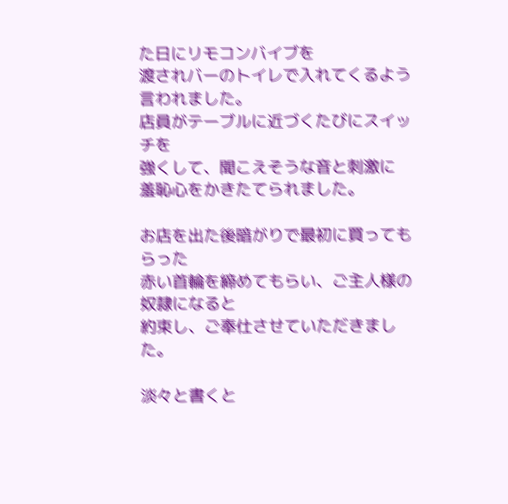た日にリモコンバイブを
渡されバーのトイレで入れてくるよう言われました。
店員がテーブルに近づくたびにスイッチを
強くして、聞こえそうな音と刺激に
羞恥心をかきたてられました。

お店を出た後暗がりで最初に買ってもらった
赤い首輪を締めてもらい、ご主人様の奴隷になると
約束し、ご奉仕させていただきました。

淡々と書くと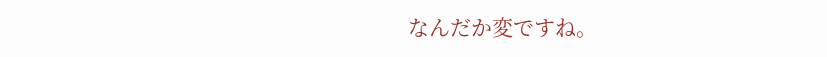なんだか変ですね。